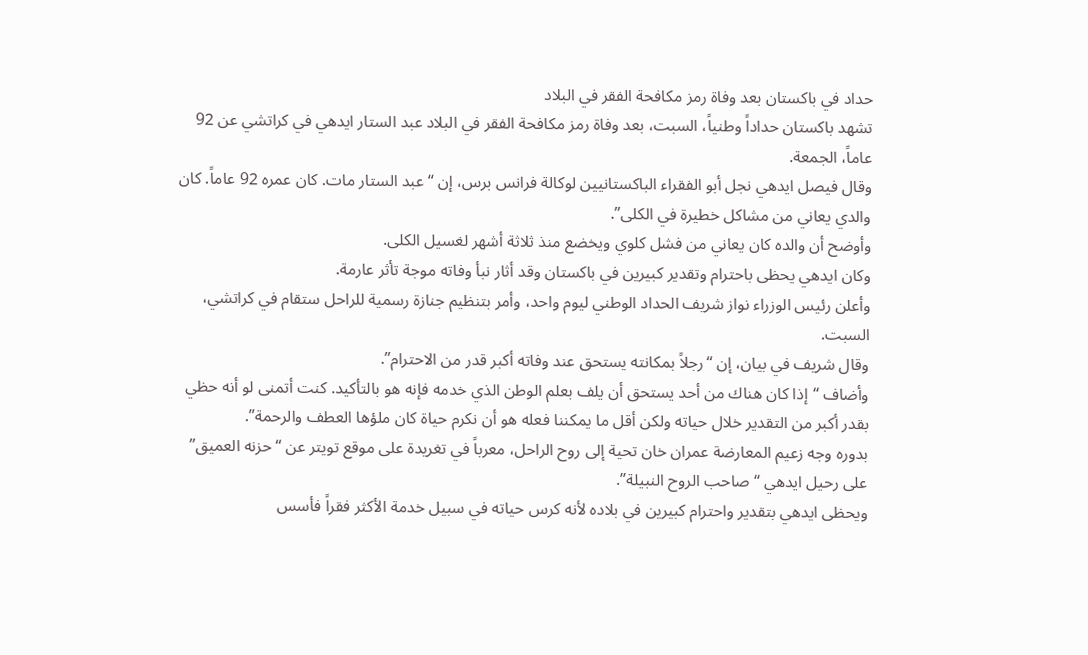حداد في باكستان بعد وفاة رمز مكافحة الفقر في البلاد
تشهد باكستان حداداً وطنياً، السبت، بعد وفاة رمز مكافحة الفقر في البلاد عبد الستار ايدهي في كراتشي عن 92 عاماً، الجمعة.
وقال فيصل ايدهي نجل أبو الفقراء الباكستانيين لوكالة فرانس برس، إن “عبد الستار مات. كان عمره 92 عاماً. كان والدي يعاني من مشاكل خطيرة في الكلى”.
وأوضح أن والده كان يعاني من فشل كلوي ويخضع منذ ثلاثة أشهر لغسيل الكلى.
وكان ايدهي يحظى باحترام وتقدير كبيرين في باكستان وقد أثار نبأ وفاته موجة تأثر عارمة.
وأعلن رئيس الوزراء نواز شريف الحداد الوطني ليوم واحد، وأمر بتنظيم جنازة رسمية للراحل ستقام في كراتشي، السبت.
وقال شريف في بيان، إن “رجلاً بمكانته يستحق عند وفاته أكبر قدر من الاحترام”.
وأضاف “إذا كان هناك من أحد يستحق أن يلف بعلم الوطن الذي خدمه فإنه هو بالتأكيد. كنت أتمنى لو أنه حظي بقدر أكبر من التقدير خلال حياته ولكن أقل ما يمكننا فعله هو أن نكرم حياة كان ملؤها العطف والرحمة”.
بدوره وجه زعيم المعارضة عمران خان تحية إلى روح الراحل، معرباً في تغريدة على موقع تويتر عن “حزنه العميق” على رحيل ايدهي “صاحب الروح النبيلة”.
ويحظى ايدهي بتقدير واحترام كبيرين في بلاده لأنه كرس حياته في سبيل خدمة الأكثر فقراً فأسس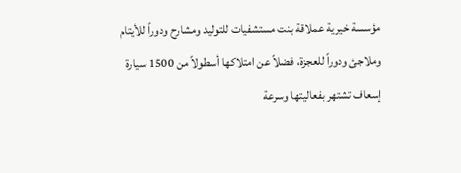مؤسسة خيرية عملاقة بنت مستشفيات للتوليد ومشارح ودوراً للأيتام وملاجئ ودوراً للعجزة، فضلاً عن امتلاكها أسطولاً من 1500 سيارة إسعاف تشتهر بفعاليتها وسرعة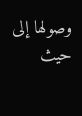وصولها إلى حيث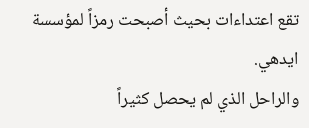تقع اعتداءات بحيث أصبحت رمزاً لمؤسسة ايدهي.
والراحل الذي لم يحصل كثيراً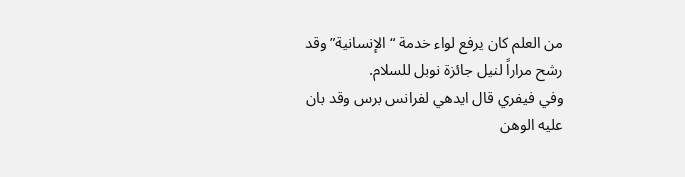من العلم كان يرفع لواء خدمة “الإنسانية” وقد رشح مراراً لنيل جائزة نوبل للسلام.
وفي فيفري قال ايدهي لفرانس برس وقد بان عليه الوهن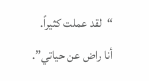“لقد عملت كثيراً. أنا راض عن حياتي”.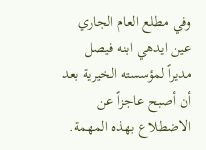وفي مطلع العام الجاري عين ايدهي ابنه فيصل مديراً لمؤسسته الخيرية بعد أن أصبح عاجزاً عن الاضطلاع بهذه المهمة.